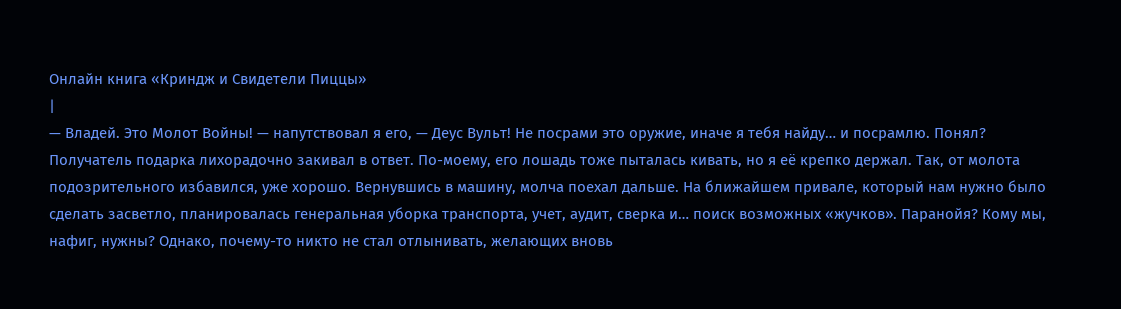Онлайн книга «Криндж и Свидетели Пиццы»
|
— Владей. Это Молот Войны! — напутствовал я его, — Деус Вульт! Не посрами это оружие, иначе я тебя найду… и посрамлю. Понял? Получатель подарка лихорадочно закивал в ответ. По-моему, его лошадь тоже пыталась кивать, но я её крепко держал. Так, от молота подозрительного избавился, уже хорошо. Вернувшись в машину, молча поехал дальше. На ближайшем привале, который нам нужно было сделать засветло, планировалась генеральная уборка транспорта, учет, аудит, сверка и… поиск возможных «жучков». Паранойя? Кому мы, нафиг, нужны? Однако, почему-то никто не стал отлынивать, желающих вновь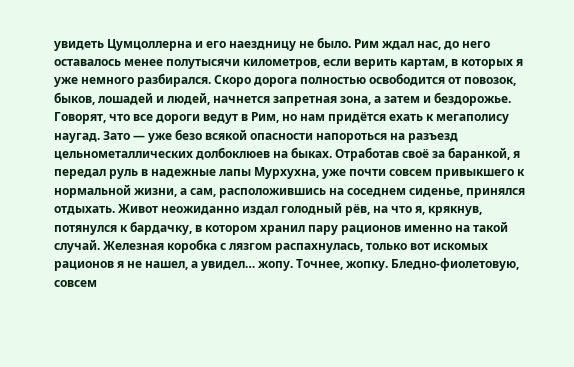увидеть Цумцоллерна и его наездницу не было. Рим ждал нас, до него оставалось менее полутысячи километров, если верить картам, в которых я уже немного разбирался. Скоро дорога полностью освободится от повозок, быков, лошадей и людей, начнется запретная зона, а затем и бездорожье. Говорят, что все дороги ведут в Рим, но нам придётся ехать к мегаполису наугад. Зато — уже безо всякой опасности напороться на разъезд цельнометаллических долбоклюев на быках. Отработав своё за баранкой, я передал руль в надежные лапы Мурхухна, уже почти совсем привыкшего к нормальной жизни, а сам, расположившись на соседнем сиденье, принялся отдыхать. Живот неожиданно издал голодный рёв, на что я, крякнув, потянулся к бардачку, в котором хранил пару рационов именно на такой случай. Железная коробка с лязгом распахнулась, только вот искомых рационов я не нашел, а увидел… жопу. Точнее, жопку. Бледно-фиолетовую, совсем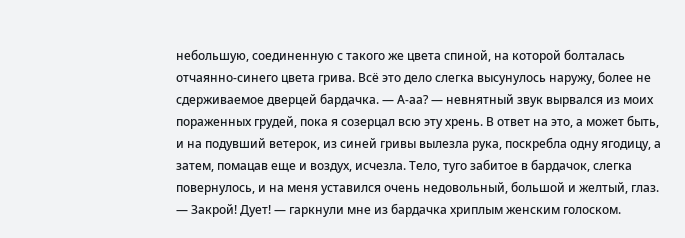небольшую, соединенную с такого же цвета спиной, на которой болталась отчаянно-синего цвета грива. Всё это дело слегка высунулось наружу, более не сдерживаемое дверцей бардачка. — А-аа? — невнятный звук вырвался из моих пораженных грудей, пока я созерцал всю эту хрень. В ответ на это, а может быть, и на подувший ветерок, из синей гривы вылезла рука, поскребла одну ягодицу, а затем, помацав еще и воздух, исчезла. Тело, туго забитое в бардачок, слегка повернулось, и на меня уставился очень недовольный, большой и желтый, глаз. — Закрой! Дует! — гаркнули мне из бардачка хриплым женским голоском.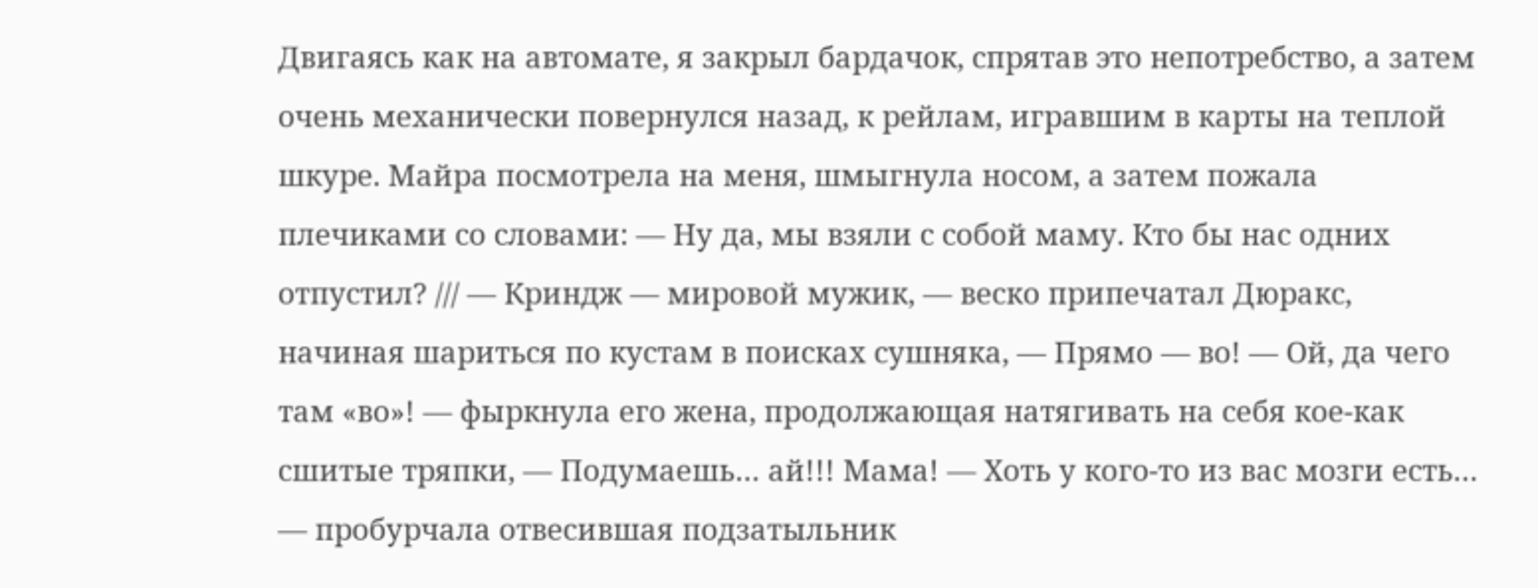Двигаясь как на автомате, я закрыл бардачок, спрятав это непотребство, а затем очень механически повернулся назад, к рейлам, игравшим в карты на теплой шкуре. Майра посмотрела на меня, шмыгнула носом, а затем пожала плечиками со словами: — Ну да, мы взяли с собой маму. Кто бы нас одних отпустил? /// — Криндж — мировой мужик, — веско припечатал Дюракс, начиная шариться по кустам в поисках сушняка, — Прямо — во! — Ой, да чего там «во»! — фыркнула его жена, продолжающая натягивать на себя кое-как сшитые тряпки, — Подумаешь… ай!!! Мама! — Хоть у кого-то из вас мозги есть… — пробурчала отвесившая подзатыльник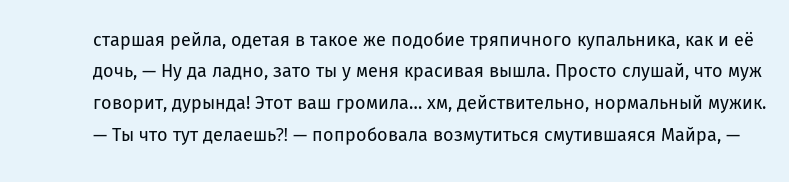старшая рейла, одетая в такое же подобие тряпичного купальника, как и её дочь, — Ну да ладно, зато ты у меня красивая вышла. Просто слушай, что муж говорит, дурында! Этот ваш громила… хм, действительно, нормальный мужик. — Ты что тут делаешь⁈ — попробовала возмутиться смутившаяся Майра, —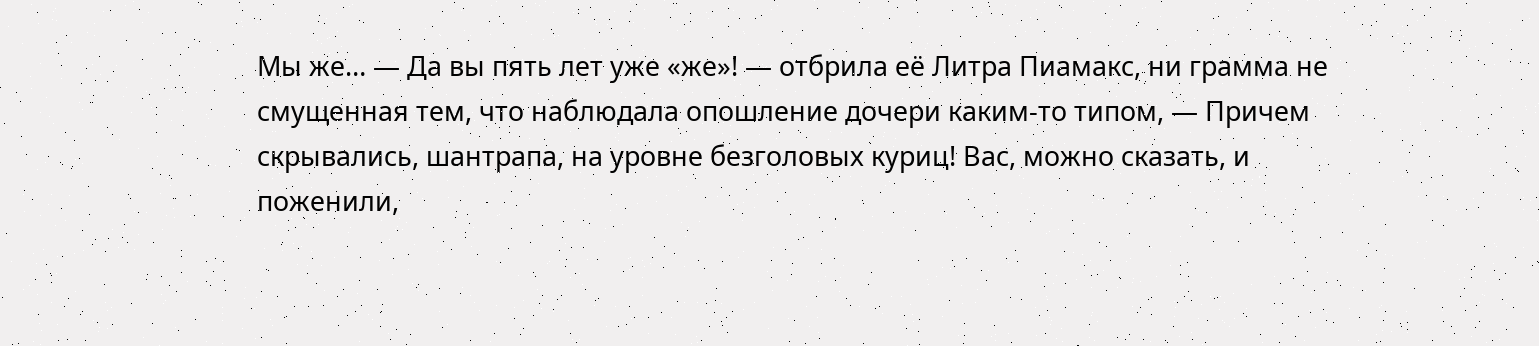Мы же… — Да вы пять лет уже «же»! — отбрила её Литра Пиамакс, ни грамма не смущенная тем, что наблюдала опошление дочери каким-то типом, — Причем скрывались, шантрапа, на уровне безголовых куриц! Вас, можно сказать, и поженили,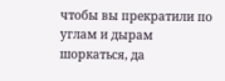чтобы вы прекратили по углам и дырам шоркаться, да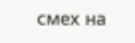смех на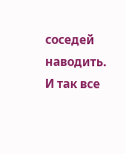соседей наводить. И так все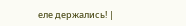еле держались! |